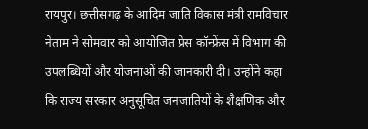रायपुर। छत्तीसगढ़ के आदिम जाति विकास मंत्री रामविचार नेताम ने सोमवार को आयोजित प्रेस कॉन्फ्रेंस में विभाग की उपलब्धियों और योजनाओं की जानकारी दी। उन्होंने कहा कि राज्य सरकार अनुसूचित जनजातियों के शैक्षणिक और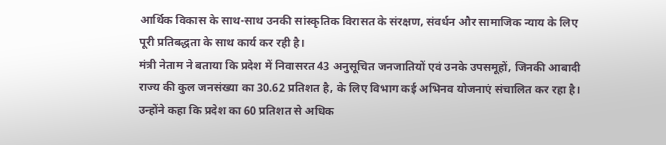आर्थिक विकास के साथ-साथ उनकी सांस्कृतिक विरासत के संरक्षण, संवर्धन और सामाजिक न्याय के लिए पूरी प्रतिबद्धता के साथ कार्य कर रही है।
मंत्री नेताम ने बताया कि प्रदेश में निवासरत 43 अनुसूचित जनजातियों एवं उनके उपसमूहों, जिनकी आबादी राज्य की कुल जनसंख्या का 30.62 प्रतिशत है, के लिए विभाग कई अभिनव योजनाएं संचालित कर रहा है। उन्होंने कहा कि प्रदेश का 60 प्रतिशत से अधिक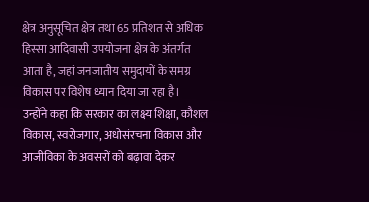क्षेत्र अनुसूचित क्षेत्र तथा 65 प्रतिशत से अधिक हिस्सा आदिवासी उपयोजना क्षेत्र के अंतर्गत आता है, जहां जनजातीय समुदायों के समग्र विकास पर विशेष ध्यान दिया जा रहा है।
उन्होंने कहा कि सरकार का लक्ष्य शिक्षा, कौशल विकास, स्वरोजगार, अधोसंरचना विकास और आजीविका के अवसरों को बढ़ावा देकर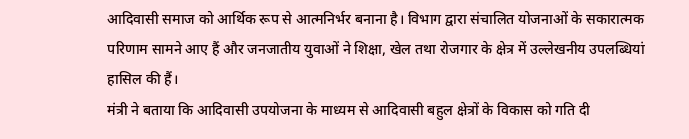आदिवासी समाज को आर्थिक रूप से आत्मनिर्भर बनाना है। विभाग द्वारा संचालित योजनाओं के सकारात्मक परिणाम सामने आए हैं और जनजातीय युवाओं ने शिक्षा, खेल तथा रोजगार के क्षेत्र में उल्लेखनीय उपलब्धियां हासिल की हैं।
मंत्री ने बताया कि आदिवासी उपयोजना के माध्यम से आदिवासी बहुल क्षेत्रों के विकास को गति दी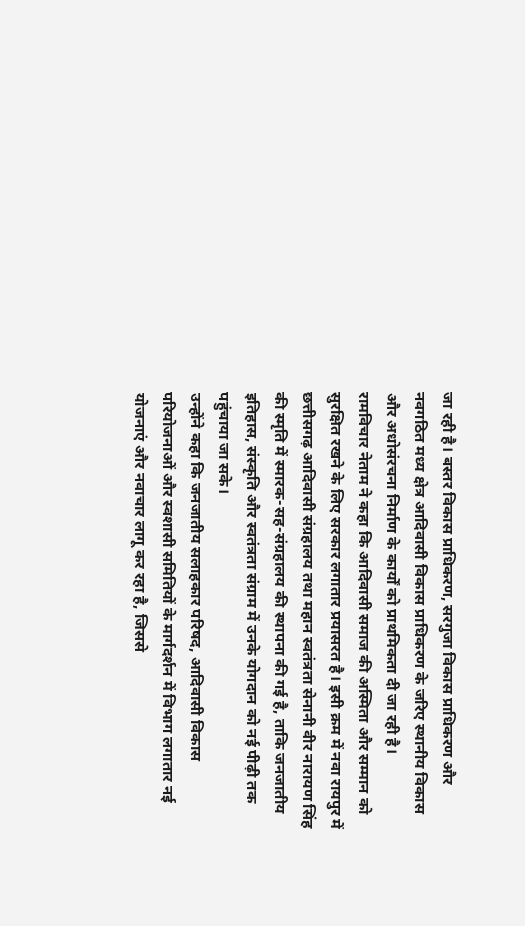जा रही है। बस्तर विकास प्राधिकरण, सरगुजा विकास प्राधिकरण और नवगठित मध्य क्षेत्र आदिवासी विकास प्राधिकरण के जरिए स्थानीय विकास और अधोसंरचना निर्माण के कार्यों को प्राथमिकता दी जा रही है।
रामविचार नेताम ने कहा कि आदिवासी समाज की अस्मिता और सम्मान को सुरक्षित रखने के लिए सरकार लगातार प्रयासरत है। इसी क्रम में नवा रायपुर में छत्तीसगढ़ आदिवासी संग्रहालय तथा महान स्वतंत्रता सेनानी वीर नारायण सिंह की स्मृति में स्मारक-सह-संग्रहालय की स्थापना की गई है, ताकि जनजातीय इतिहास, संस्कृति और स्वतंत्रता संग्राम में उनके योगदान को नई पीढ़ी तक पहुंचाया जा सके।
उन्होंने कहा कि जनजातीय सलाहकार परिषद, आदिवासी विकास परियोजनाओं और स्वशासी समितियों के मार्गदर्शन में विभाग लगातार नई योजनाएं और नवाचार लागू कर रहा है, जिससे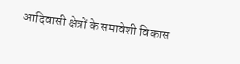आदिवासी क्षेत्रों के समावेशी विकास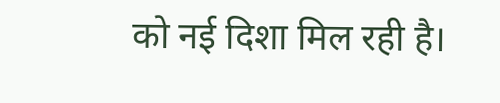को नई दिशा मिल रही है।